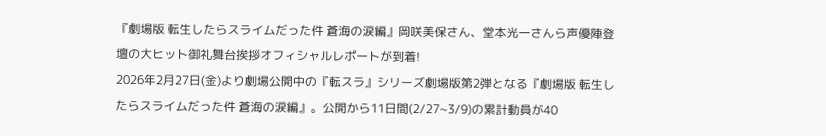『劇場版 転生したらスライムだった件 蒼海の涙編』岡咲美保さん、堂本光一さんら声優陣登壇の大ヒット御礼舞台挨拶オフィシャルレポートが到着!
2026年2月27日(金)より劇場公開中の『転スラ』シリーズ劇場版第2弾となる『劇場版 転生したらスライムだった件 蒼海の涙編』。公開から11日間(2/27~3/9)の累計動員が40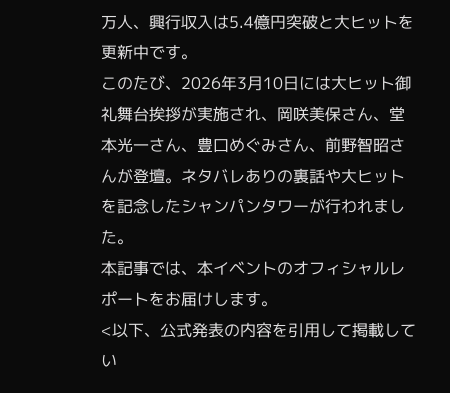万人、興行収入は5.4億円突破と大ヒットを更新中です。
このたび、2026年3月10日には大ヒット御礼舞台挨拶が実施され、岡咲美保さん、堂本光一さん、豊口めぐみさん、前野智昭さんが登壇。ネタバレありの裏話や大ヒットを記念したシャンパンタワーが行われました。
本記事では、本イベントのオフィシャルレポートをお届けします。
<以下、公式発表の内容を引用して掲載してい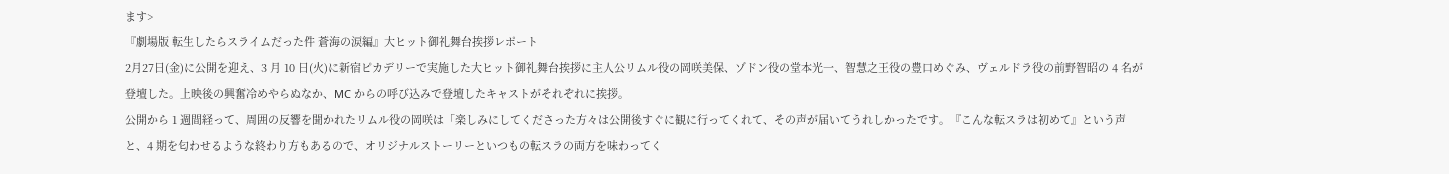ます>
『劇場版 転生したらスライムだった件 蒼海の涙編』大ヒット御礼舞台挨拶レポート
2月27日(金)に公開を迎え、3 月 10 日(火)に新宿ピカデリーで実施した大ヒット御礼舞台挨拶に主人公リムル役の岡咲美保、ゾドン役の堂本光一、智慧之王役の豊口めぐみ、ヴェルドラ役の前野智昭の 4 名が登壇した。上映後の興奮冷めやらぬなか、MC からの呼び込みで登壇したキャストがそれぞれに挨拶。
公開から 1 週間経って、周囲の反響を聞かれたリムル役の岡咲は「楽しみにしてくださった方々は公開後すぐに観に行ってくれて、その声が届いてうれしかったです。『こんな転スラは初めて』という声と、4 期を匂わせるような終わり方もあるので、オリジナルストーリーといつもの転スラの両方を味わってく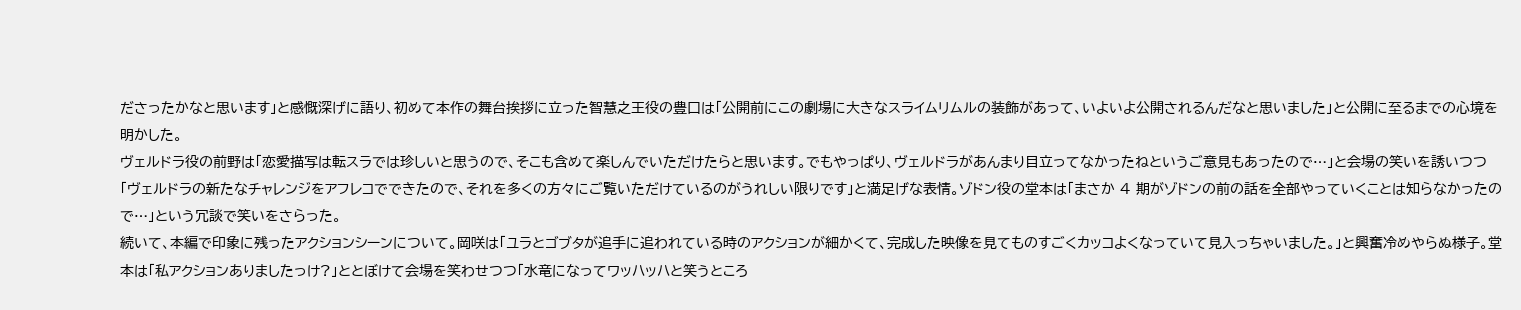ださったかなと思います」と感慨深げに語り、初めて本作の舞台挨拶に立った智慧之王役の豊口は「公開前にこの劇場に大きなスライムリムルの装飾があって、いよいよ公開されるんだなと思いました」と公開に至るまでの心境を明かした。
ヴェルドラ役の前野は「恋愛描写は転スラでは珍しいと思うので、そこも含めて楽しんでいただけたらと思います。でもやっぱり、ヴェルドラがあんまり目立ってなかったねというご意見もあったので…」と会場の笑いを誘いつつ「ヴェルドラの新たなチャレンジをアフレコでできたので、それを多くの方々にご覧いただけているのがうれしい限りです」と満足げな表情。ゾドン役の堂本は「まさか 4 期がゾドンの前の話を全部やっていくことは知らなかったので…」という冗談で笑いをさらった。
続いて、本編で印象に残ったアクションシーンについて。岡咲は「ユラとゴブタが追手に追われている時のアクションが細かくて、完成した映像を見てものすごくカッコよくなっていて見入っちゃいました。」と興奮冷めやらぬ様子。堂本は「私アクションありましたっけ?」ととぼけて会場を笑わせつつ「水竜になってワッハッハと笑うところ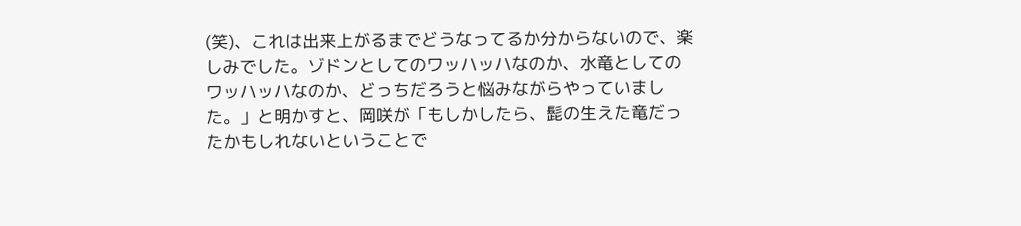(笑)、これは出来上がるまでどうなってるか分からないので、楽しみでした。ゾドンとしてのワッハッハなのか、水竜としてのワッハッハなのか、どっちだろうと悩みながらやっていました。」と明かすと、岡咲が「もしかしたら、髭の生えた竜だったかもしれないということで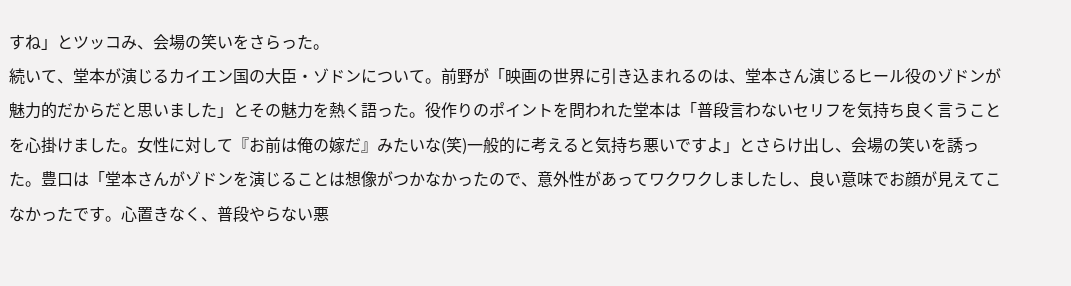すね」とツッコみ、会場の笑いをさらった。
続いて、堂本が演じるカイエン国の大臣・ゾドンについて。前野が「映画の世界に引き込まれるのは、堂本さん演じるヒール役のゾドンが魅力的だからだと思いました」とその魅力を熱く語った。役作りのポイントを問われた堂本は「普段言わないセリフを気持ち良く言うことを心掛けました。女性に対して『お前は俺の嫁だ』みたいな(笑)一般的に考えると気持ち悪いですよ」とさらけ出し、会場の笑いを誘った。豊口は「堂本さんがゾドンを演じることは想像がつかなかったので、意外性があってワクワクしましたし、良い意味でお顔が見えてこなかったです。心置きなく、普段やらない悪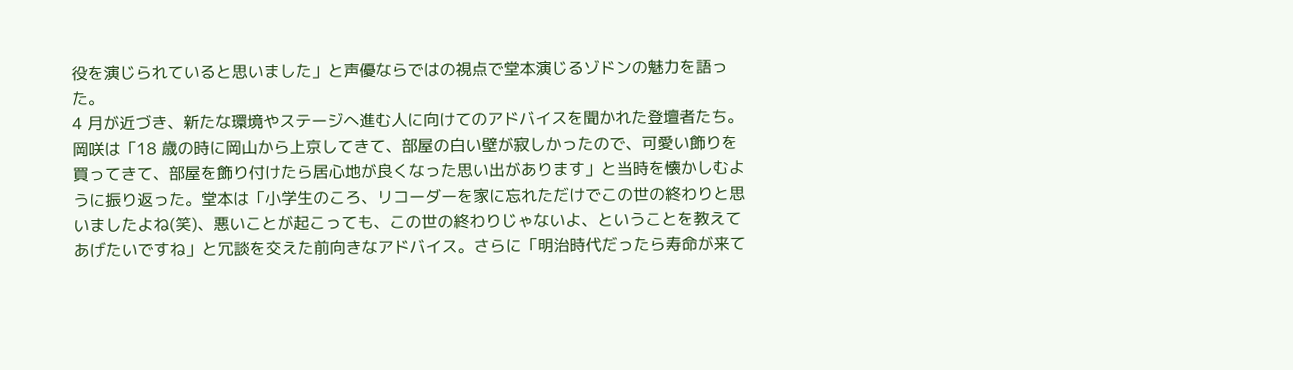役を演じられていると思いました」と声優ならではの視点で堂本演じるゾドンの魅力を語った。
4 月が近づき、新たな環境やステージへ進む人に向けてのアドバイスを聞かれた登壇者たち。岡咲は「18 歳の時に岡山から上京してきて、部屋の白い壁が寂しかったので、可愛い飾りを買ってきて、部屋を飾り付けたら居心地が良くなった思い出があります」と当時を懐かしむように振り返った。堂本は「小学生のころ、リコーダーを家に忘れただけでこの世の終わりと思いましたよね(笑)、悪いことが起こっても、この世の終わりじゃないよ、ということを教えてあげたいですね」と冗談を交えた前向きなアドバイス。さらに「明治時代だったら寿命が来て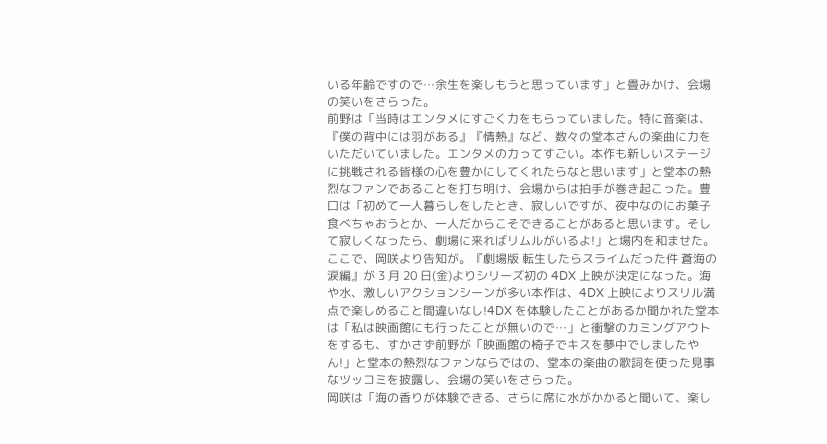いる年齢ですので…余生を楽しもうと思っています」と畳みかけ、会場の笑いをさらった。
前野は「当時はエンタメにすごく力をもらっていました。特に音楽は、『僕の背中には羽がある』『情熱』など、数々の堂本さんの楽曲に力をいただいていました。エンタメの力ってすごい。本作も新しいステージに挑戦される皆様の心を豊かにしてくれたらなと思います」と堂本の熱烈なファンであることを打ち明け、会場からは拍手が巻き起こった。豊口は「初めて一人暮らしをしたとき、寂しいですが、夜中なのにお菓子食べちゃおうとか、一人だからこそできることがあると思います。そして寂しくなったら、劇場に来ればリムルがいるよ!」と場内を和ませた。
ここで、岡咲より告知が。『劇場版 転生したらスライムだった件 蒼海の涙編』が 3 月 20 日(金)よりシリーズ初の 4DX 上映が決定になった。海や水、激しいアクションシーンが多い本作は、4DX 上映によりスリル満点で楽しめること間違いなし!4DX を体験したことがあるか聞かれた堂本は「私は映画館にも行ったことが無いので…」と衝撃のカミングアウトをするも、すかさず前野が「映画館の椅子でキスを夢中でしましたやん!」と堂本の熱烈なファンならではの、堂本の楽曲の歌詞を使った見事なツッコミを披露し、会場の笑いをさらった。
岡咲は「海の香りが体験できる、さらに席に水がかかると聞いて、楽し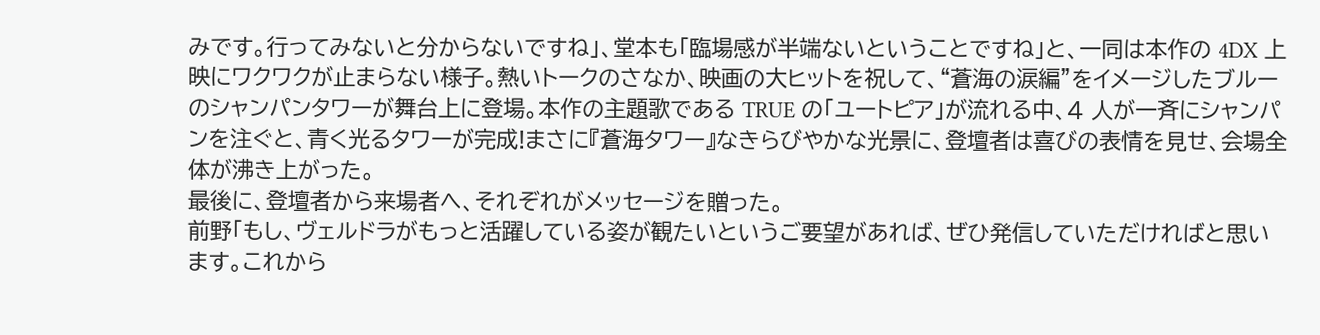みです。行ってみないと分からないですね」、堂本も「臨場感が半端ないということですね」と、一同は本作の 4DX 上映にワクワクが止まらない様子。熱いトークのさなか、映画の大ヒットを祝して、“蒼海の涙編”をイメージしたブルーのシャンパンタワーが舞台上に登場。本作の主題歌である TRUE の「ユートピア」が流れる中、4 人が一斉にシャンパンを注ぐと、青く光るタワーが完成!まさに『蒼海タワー』なきらびやかな光景に、登壇者は喜びの表情を見せ、会場全体が沸き上がった。
最後に、登壇者から来場者へ、それぞれがメッセージを贈った。
前野「もし、ヴェルドラがもっと活躍している姿が観たいというご要望があれば、ぜひ発信していただければと思います。これから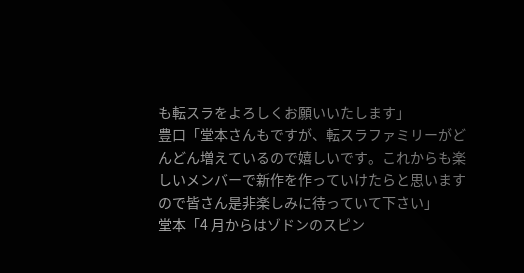も転スラをよろしくお願いいたします」
豊口「堂本さんもですが、転スラファミリーがどんどん増えているので嬉しいです。これからも楽しいメンバーで新作を作っていけたらと思いますので皆さん是非楽しみに待っていて下さい」
堂本「4 月からはゾドンのスピン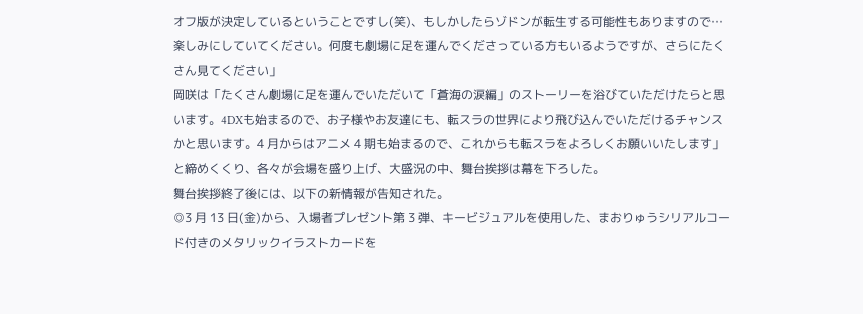オフ版が決定しているということですし(笑)、もしかしたらゾドンが転生する可能性もありますので…楽しみにしていてください。何度も劇場に足を運んでくださっている方もいるようですが、さらにたくさん見てください」
岡咲は「たくさん劇場に足を運んでいただいて「蒼海の涙編」のストーリーを浴びていただけたらと思います。4DXも始まるので、お子様やお友達にも、転スラの世界により飛び込んでいただけるチャンスかと思います。4 月からはアニメ 4 期も始まるので、これからも転スラをよろしくお願いいたします」と締めくくり、各々が会場を盛り上げ、大盛況の中、舞台挨拶は幕を下ろした。
舞台挨拶終了後には、以下の新情報が告知された。
◎3 月 13 日(金)から、入場者プレゼント第 3 弾、キービジュアルを使用した、まおりゅうシリアルコード付きのメタリックイラストカードを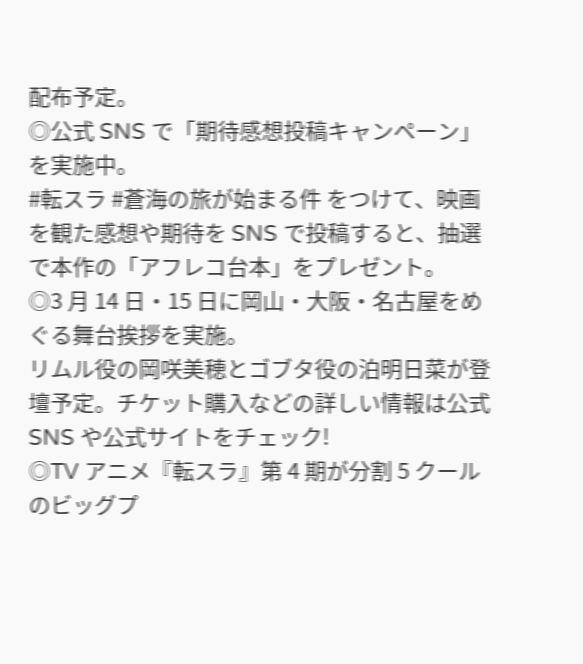配布予定。
◎公式 SNS で「期待感想投稿キャンペーン」を実施中。
#転スラ #蒼海の旅が始まる件 をつけて、映画を観た感想や期待を SNS で投稿すると、抽選で本作の「アフレコ台本」をプレゼント。
◎3 月 14 日・15 日に岡山・大阪・名古屋をめぐる舞台挨拶を実施。
リムル役の岡咲美穂とゴブタ役の泊明日菜が登壇予定。チケット購入などの詳しい情報は公式 SNS や公式サイトをチェック!
◎TV アニメ『転スラ』第 4 期が分割 5 クールのビッグプ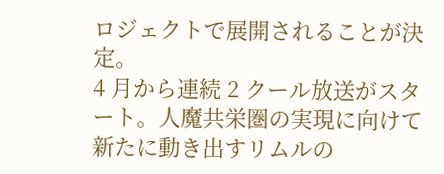ロジェクトで展開されることが決定。
4 月から連続 2 クール放送がスタート。人魔共栄圏の実現に向けて新たに動き出すリムルの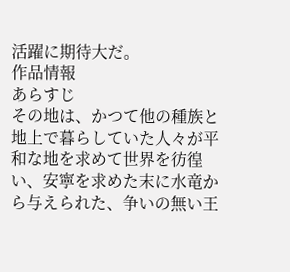活躍に期待大だ。
作品情報
あらすじ
その地は、かつて他の種族と地上で暮らしていた人々が平和な地を求めて世界を彷徨い、安寧を求めた末に水竜から与えられた、争いの無い王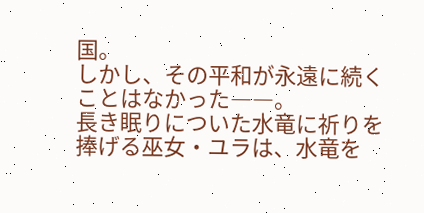国。
しかし、その平和が永遠に続くことはなかった――。
長き眠りについた水竜に祈りを捧げる巫女・ユラは、水竜を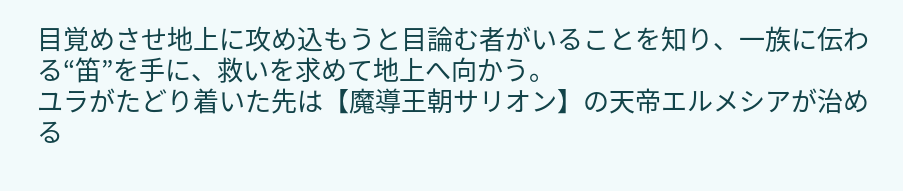目覚めさせ地上に攻め込もうと目論む者がいることを知り、一族に伝わる“笛”を手に、救いを求めて地上へ向かう。
ユラがたどり着いた先は【魔導王朝サリオン】の天帝エルメシアが治める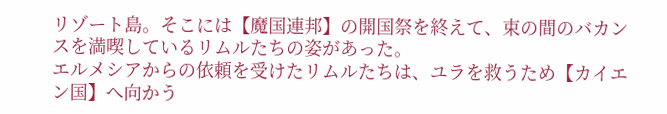リゾート島。そこには【魔国連邦】の開国祭を終えて、束の間のバカンスを満喫しているリムルたちの姿があった。
エルメシアからの依頼を受けたリムルたちは、ユラを救うため【カイエン国】へ向かう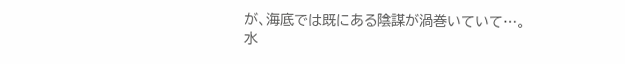が、海底では既にある陰謀が渦巻いていて…。
水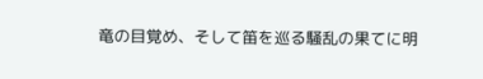竜の目覚め、そして笛を巡る騒乱の果てに明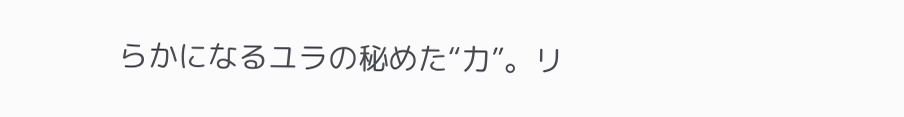らかになるユラの秘めた“力”。リ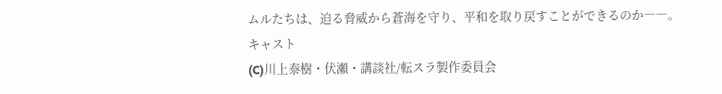ムルたちは、迫る脅威から蒼海を守り、平和を取り戻すことができるのか――。
キャスト
(C)川上泰樹・伏瀬・講談社/転スラ製作委員会